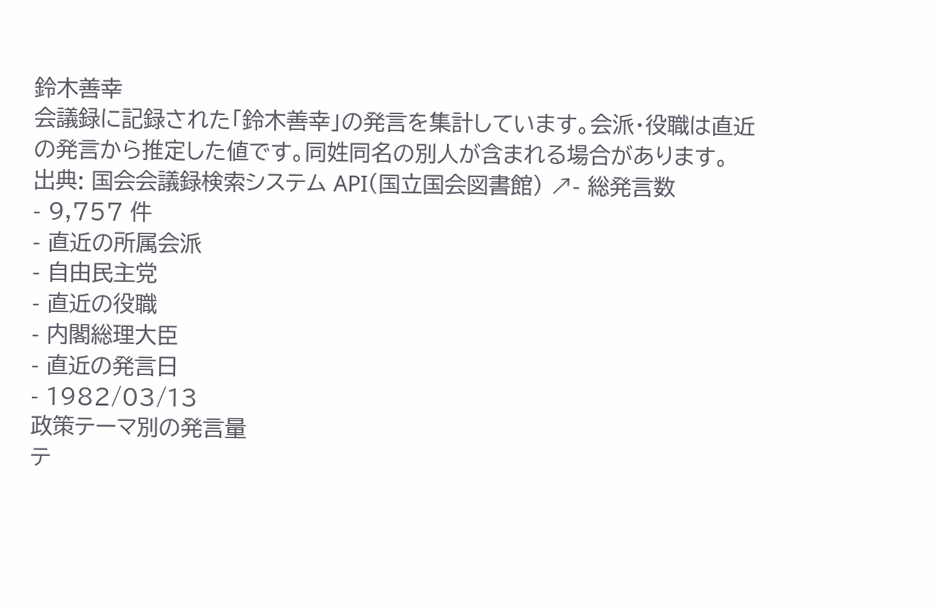鈴木善幸
会議録に記録された「鈴木善幸」の発言を集計しています。会派・役職は直近の発言から推定した値です。同姓同名の別人が含まれる場合があります。
出典: 国会会議録検索システム API(国立国会図書館) ↗- 総発言数
- 9,757 件
- 直近の所属会派
- 自由民主党
- 直近の役職
- 内閣総理大臣
- 直近の発言日
- 1982/03/13
政策テーマ別の発言量
テ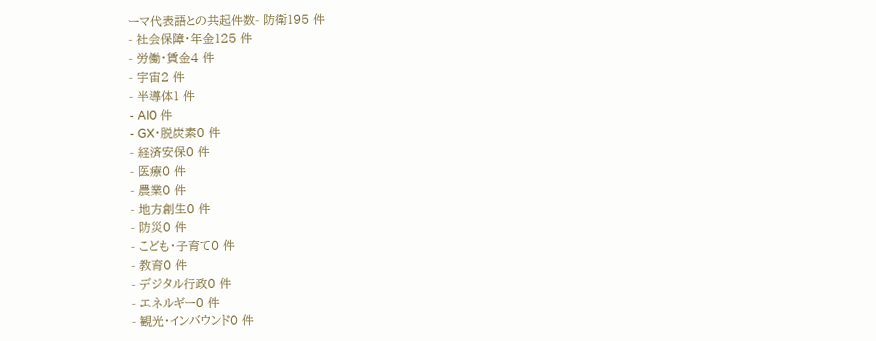ーマ代表語との共起件数- 防衛195 件
- 社会保障・年金125 件
- 労働・賃金4 件
- 宇宙2 件
- 半導体1 件
- AI0 件
- GX・脱炭素0 件
- 経済安保0 件
- 医療0 件
- 農業0 件
- 地方創生0 件
- 防災0 件
- こども・子育て0 件
- 教育0 件
- デジタル行政0 件
- エネルギー0 件
- 観光・インバウンド0 件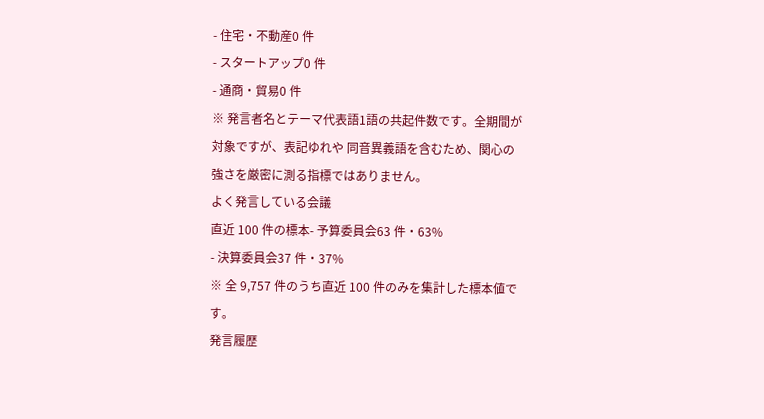- 住宅・不動産0 件
- スタートアップ0 件
- 通商・貿易0 件
※ 発言者名とテーマ代表語1語の共起件数です。全期間が対象ですが、表記ゆれや 同音異義語を含むため、関心の強さを厳密に測る指標ではありません。
よく発言している会議
直近 100 件の標本- 予算委員会63 件・63%
- 決算委員会37 件・37%
※ 全 9,757 件のうち直近 100 件のみを集計した標本値です。
発言履歴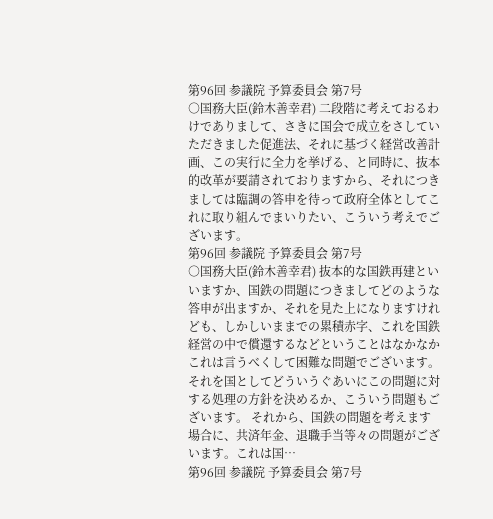第96回 参議院 予算委員会 第7号
○国務大臣(鈴木善幸君) 二段階に考えておるわけでありまして、さきに国会で成立をさしていただきました促進法、それに基づく経営改善計画、この実行に全力を挙げる、と同時に、抜本的改革が要請されておりますから、それにつきましては臨調の答申を待って政府全体としてこれに取り組んでまいりたい、こういう考えでございます。
第96回 参議院 予算委員会 第7号
○国務大臣(鈴木善幸君) 抜本的な国鉄再建といいますか、国鉄の問題につきましてどのような答申が出ますか、それを見た上になりますけれども、しかしいままでの累積赤字、これを国鉄経営の中で償還するなどということはなかなかこれは言うべくして困難な問題でございます。それを国としてどういうぐあいにこの問題に対する処理の方針を決めるか、こういう問題もございます。 それから、国鉄の問題を考えます場合に、共済年金、退職手当等々の問題がございます。これは国…
第96回 参議院 予算委員会 第7号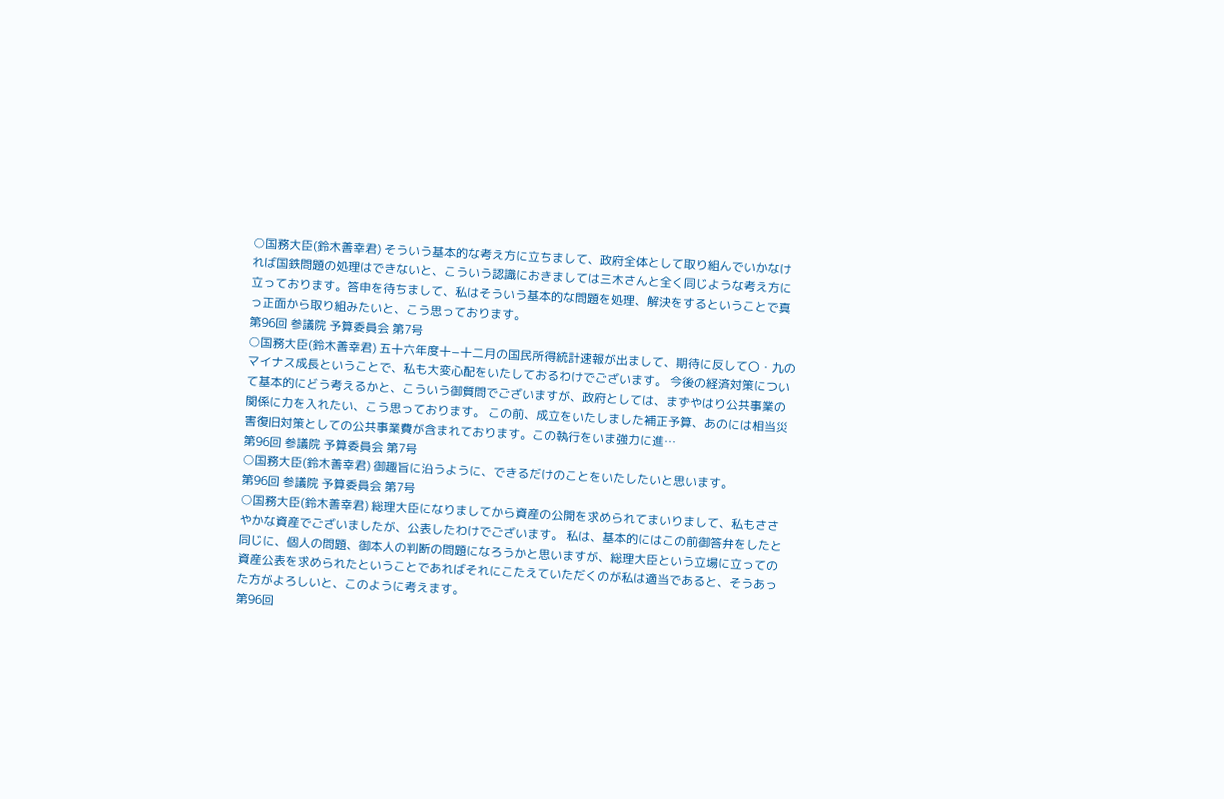○国務大臣(鈴木善幸君) そういう基本的な考え方に立ちまして、政府全体として取り組んでいかなければ国鉄問題の処理はできないと、こういう認識におきましては三木さんと全く同じような考え方に立っております。答申を待ちまして、私はそういう基本的な問題を処理、解決をするということで真っ正面から取り組みたいと、こう思っております。
第96回 参議院 予算委員会 第7号
○国務大臣(鈴木善幸君) 五十六年度十−十二月の国民所得統計速報が出まして、期待に反して〇・九のマイナス成長ということで、私も大変心配をいたしておるわけでございます。 今後の経済対策について基本的にどう考えるかと、こういう御質問でございますが、政府としては、まずやはり公共事業の関係に力を入れたい、こう思っております。 この前、成立をいたしました補正予算、あのには相当災害復旧対策としての公共事業費が含まれております。この執行をいま強力に進…
第96回 参議院 予算委員会 第7号
○国務大臣(鈴木善幸君) 御趣旨に沿うように、できるだけのことをいたしたいと思います。
第96回 参議院 予算委員会 第7号
○国務大臣(鈴木善幸君) 総理大臣になりましてから資産の公開を求められてまいりまして、私もささやかな資産でございましたが、公表したわけでございます。 私は、基本的にはこの前御答弁をしたと同じに、個人の問題、御本人の判断の問題になろうかと思いますが、総理大臣という立場に立っての資産公表を求められたということであればそれにこたえていただくのが私は適当であると、そうあった方がよろしいと、このように考えます。
第96回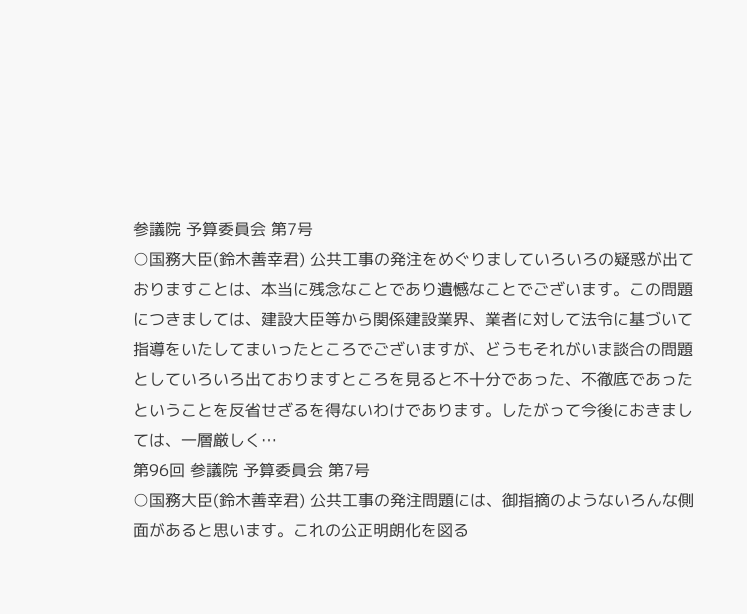参議院 予算委員会 第7号
○国務大臣(鈴木善幸君) 公共工事の発注をめぐりましていろいろの疑惑が出ておりますことは、本当に残念なことであり遺憾なことでございます。この問題につきましては、建設大臣等から関係建設業界、業者に対して法令に基づいて指導をいたしてまいったところでございますが、どうもそれがいま談合の問題としていろいろ出ておりますところを見ると不十分であった、不徹底であったということを反省せざるを得ないわけであります。したがって今後におきましては、一層厳しく…
第96回 参議院 予算委員会 第7号
○国務大臣(鈴木善幸君) 公共工事の発注問題には、御指摘のようないろんな側面があると思います。これの公正明朗化を図る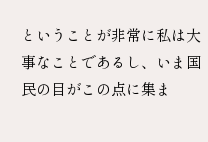ということが非常に私は大事なことであるし、いま国民の目がこの点に集ま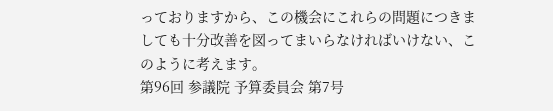っておりますから、この機会にこれらの問題につきましても十分改善を図ってまいらなければいけない、このように考えます。
第96回 参議院 予算委員会 第7号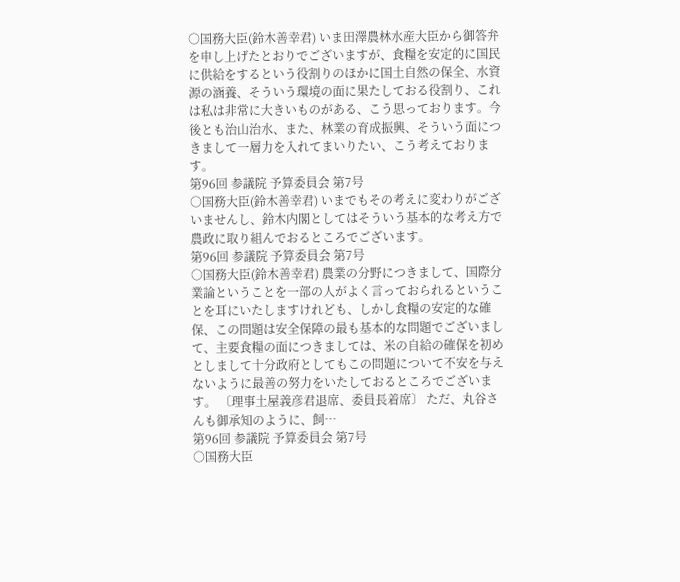○国務大臣(鈴木善幸君) いま田澤農林水産大臣から御答弁を申し上げたとおりでございますが、食糧を安定的に国民に供給をするという役割りのほかに国土自然の保全、水資源の涵養、そういう環境の面に果たしておる役割り、これは私は非常に大きいものがある、こう思っております。今後とも治山治水、また、林業の育成振興、そういう面につきまして一層力を入れてまいりたい、こう考えております。
第96回 参議院 予算委員会 第7号
○国務大臣(鈴木善幸君) いまでもその考えに変わりがございませんし、鈴木内閣としてはそういう基本的な考え方で農政に取り組んでおるところでございます。
第96回 参議院 予算委員会 第7号
○国務大臣(鈴木善幸君) 農業の分野につきまして、国際分業論ということを一部の人がよく言っておられるということを耳にいたしますけれども、しかし食糧の安定的な確保、この問題は安全保障の最も基本的な問題でございまして、主要食糧の面につきましては、米の自給の確保を初めとしまして十分政府としてもこの問題について不安を与えないように最善の努力をいたしておるところでございます。 〔理事土屋義彦君退席、委員長着席〕 ただ、丸谷さんも御承知のように、飼…
第96回 参議院 予算委員会 第7号
○国務大臣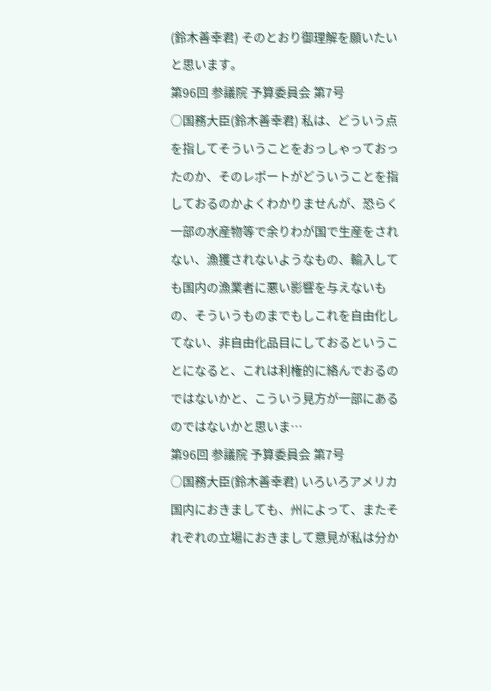(鈴木善幸君) そのとおり御理解を願いたいと思います。
第96回 参議院 予算委員会 第7号
○国務大臣(鈴木善幸君) 私は、どういう点を指してそういうことをおっしゃっておったのか、そのレポートがどういうことを指しておるのかよくわかりませんが、恐らく一部の水産物等で余りわが国で生産をされない、漁獲されないようなもの、輸入しても国内の漁業者に悪い影響を与えないもの、そういうものまでもしこれを自由化してない、非自由化品目にしておるということになると、これは利権的に絡んでおるのではないかと、こういう見方が一部にあるのではないかと思いま…
第96回 参議院 予算委員会 第7号
○国務大臣(鈴木善幸君) いろいろアメリカ国内におきましても、州によって、またそれぞれの立場におきまして意見が私は分か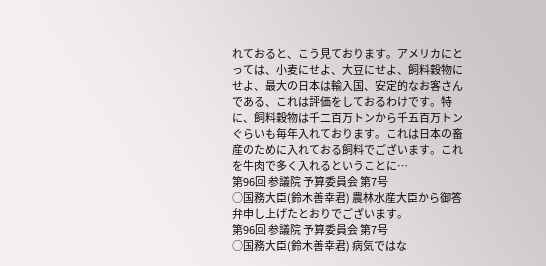れておると、こう見ております。アメリカにとっては、小麦にせよ、大豆にせよ、飼料穀物にせよ、最大の日本は輸入国、安定的なお客さんである、これは評価をしておるわけです。特に、飼料穀物は千二百万トンから千五百万トンぐらいも毎年入れております。これは日本の畜産のために入れておる飼料でございます。これを牛肉で多く入れるということに…
第96回 参議院 予算委員会 第7号
○国務大臣(鈴木善幸君) 農林水産大臣から御答弁申し上げたとおりでございます。
第96回 参議院 予算委員会 第7号
○国務大臣(鈴木善幸君) 病気ではな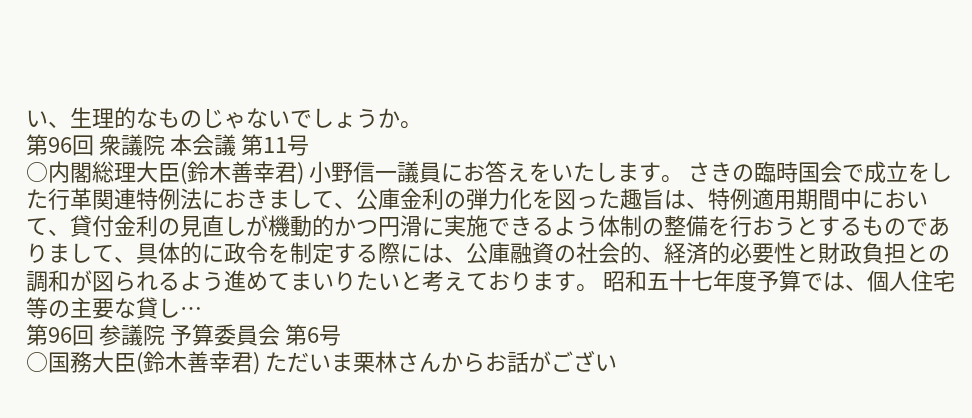い、生理的なものじゃないでしょうか。
第96回 衆議院 本会議 第11号
○内閣総理大臣(鈴木善幸君) 小野信一議員にお答えをいたします。 さきの臨時国会で成立をした行革関連特例法におきまして、公庫金利の弾力化を図った趣旨は、特例適用期間中において、貸付金利の見直しが機動的かつ円滑に実施できるよう体制の整備を行おうとするものでありまして、具体的に政令を制定する際には、公庫融資の社会的、経済的必要性と財政負担との調和が図られるよう進めてまいりたいと考えております。 昭和五十七年度予算では、個人住宅等の主要な貸し…
第96回 参議院 予算委員会 第6号
○国務大臣(鈴木善幸君) ただいま栗林さんからお話がござい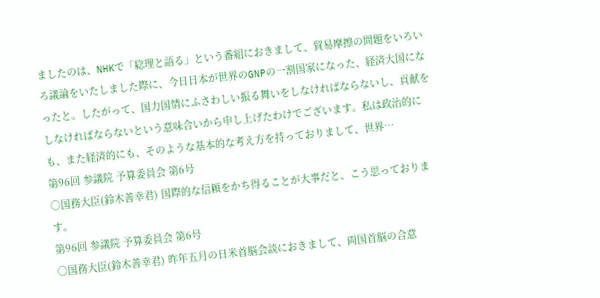ましたのは、NHKで「総理と語る」という番組におきまして、貿易摩擦の問題をいろいろ議論をいたしました際に、今日日本が世界のGNPの一割国家になった、経済大国になったと。したがって、国力国情にふさわしい振る舞いをしなければならないし、貢献をしなければならないという意味合いから申し上げたわけでございます。私は政治的にも、また経済的にも、そのような基本的な考え方を持っておりまして、世界…
第96回 参議院 予算委員会 第6号
○国務大臣(鈴木善幸君) 国際的な信頼をかち得ることが大事だと、こう思っております。
第96回 参議院 予算委員会 第6号
○国務大臣(鈴木善幸君) 昨年五月の日米首脳会談におきまして、両国首脳の合意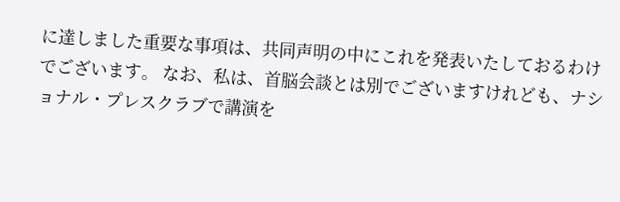に達しました重要な事項は、共同声明の中にこれを発表いたしておるわけでございます。 なお、私は、首脳会談とは別でございますけれども、ナショナル・プレスクラブで講演を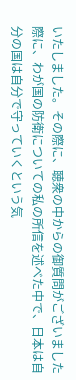いたしました。その際に、聴衆の中からの御質問がございました際に、わが国の防衛についての私の所信を述べた中で、日本は自分の国は自分で守っていくという気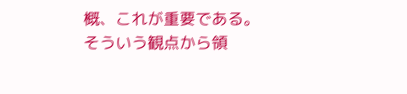概、これが重要である。そういう観点から領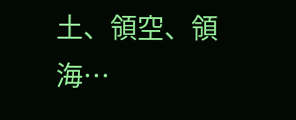土、領空、領海…